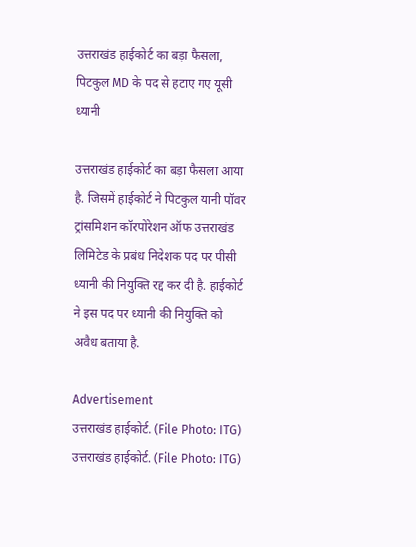उत्तराखंड हाईकोर्ट का बड़ा फैसला, पिटकुल MD के पद से हटाए गए यूसी ध्यानी

उत्तराखंड हाईकोर्ट का बड़ा फैसला आया है. जिसमें हाईकोर्ट ने पिटकुल यानी पॉवर ट्रांसमिशन कॉरपोरेशन ऑफ उत्तराखंड लिमिटेड के प्रबंध निदेशक पद पर पीसी ध्यानी की नियुक्ति रद्द कर दी है. हाईकोर्ट ने इस पद पर ध्यानी की नियुक्ति को अवैध बताया है.

Advertisement
उत्तराखंड हाईकोर्ट. (File Photo: ITG) उत्तराखंड हाईकोर्ट. (File Photo: ITG)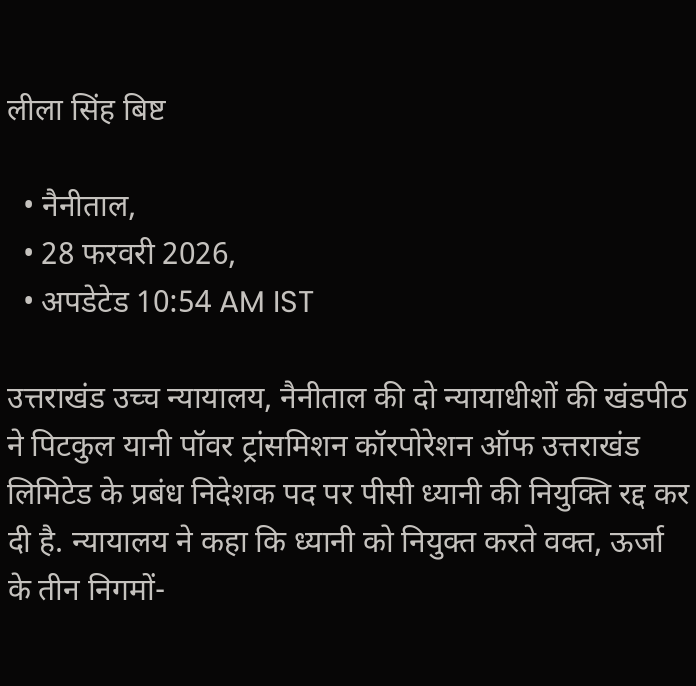लीला सिंह बिष्ट

  • नैनीताल,
  • 28 फरवरी 2026,
  • अपडेटेड 10:54 AM IST

उत्तराखंड उच्च न्यायालय, नैनीताल की दो न्यायाधीशों की खंडपीठ ने पिटकुल यानी पॉवर ट्रांसमिशन कॉरपोरेशन ऑफ उत्तराखंड लिमिटेड के प्रबंध निदेशक पद पर पीसी ध्यानी की नियुक्ति रद्द कर दी है. न्यायालय ने कहा कि ध्यानी को नियुक्त करते वक्त, ऊर्जा के तीन निगमों-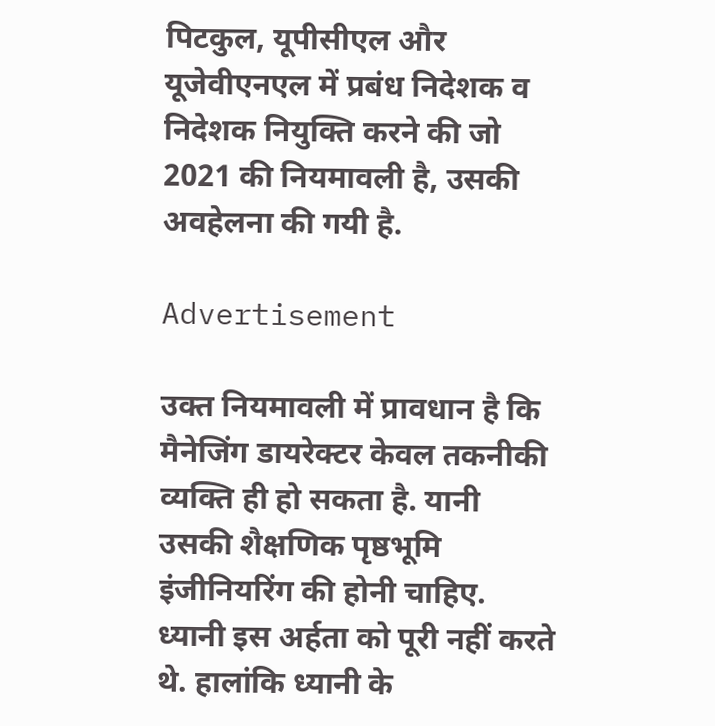पिटकुल, यूपीसीएल और यूजेवीएनएल में प्रबंध निदेशक व निदेशक नियुक्ति करने की जो 2021 की नियमावली है, उसकी अवहेलना की गयी है.

Advertisement

उक्त नियमावली में प्रावधान है कि मैनेजिंग डायरेक्टर केवल तकनीकी व्यक्ति ही हो सकता है. यानी उसकी शैक्षणिक पृष्ठभूमि इंजीनियरिंग की होनी चाहिए. ध्यानी इस अर्हता को पूरी नहीं करते थे. हालांकि ध्यानी के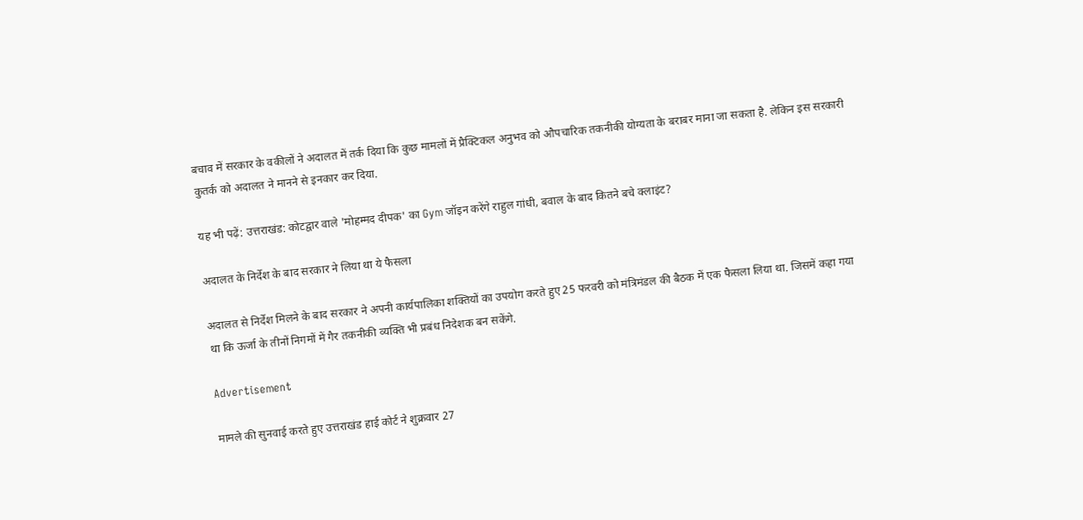बचाव में सरकार के वकीलों ने अदालत में तर्क दिया कि कुछ मामलों में प्रैक्टिकल अनुभव को औपचारिक तकनीकी योग्यता के बराबर माना जा सकता है. लेकिन इस सरकारी कुतर्क को अदालत ने मानने से इनकार कर दिया.

यह भी पढ़ें: उत्तराखंड: कोटद्वार वाले 'मोहम्मद दीपक' का Gym जॉइन करेंगे राहुल गांधी, बवाल के बाद कितने बचे क्लाइंट?

अदालत के निर्देश के बाद सरकार ने लिया था ये फैसला

अदालत से निर्देश मिलने के बाद सरकार ने अपनी कार्यपालिका शक्तियों का उपयोग करते हुए 25 फरवरी को मंत्रिमंडल की बैठक में एक फैसला लिया था. जिसमें कहा गया था कि ऊर्जा के तीनों निगमों में गैर तकनीकी व्यक्ति भी प्रबंध निदेशक बन सकेंगे.

Advertisement

मामले की सुनवाई करते हुए उत्तराखंड हाई कोर्ट ने शुक्रवार 27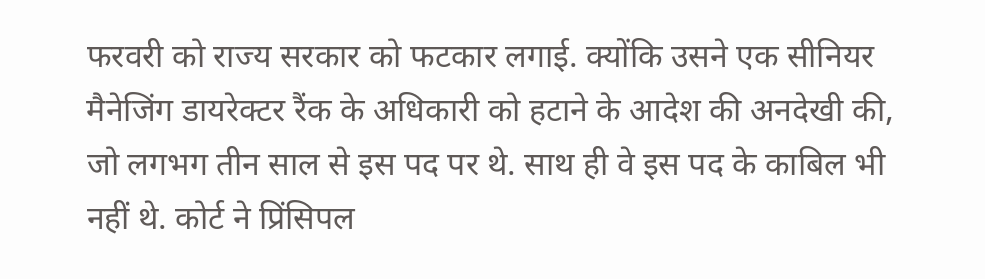फरवरी को राज्य सरकार को फटकार लगाई. क्योंकि उसने एक सीनियर मैनेजिंग डायरेक्टर रैंक के अधिकारी को हटाने के आदेश की अनदेखी की, जो लगभग तीन साल से इस पद पर थे. साथ ही वे इस पद के काबिल भी नहीं थे. कोर्ट ने प्रिंसिपल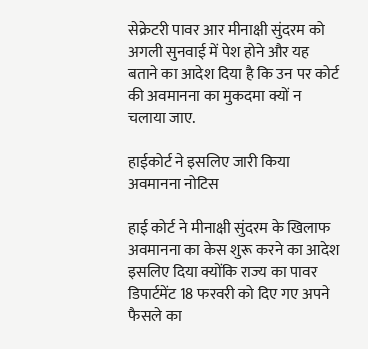सेक्रेटरी पावर आर मीनाक्षी सुंदरम को अगली सुनवाई में पेश होने और यह बताने का आदेश दिया है कि उन पर कोर्ट की अवमानना का मुकदमा क्यों न चलाया जाए.

हाईकोर्ट ने इसलिए जारी किया अवमानना नोटिस

हाई कोर्ट ने मीनाक्षी सुंदरम के खिलाफ अवमानना का केस शुरू करने का आदेश इसलिए दिया क्योंकि राज्य का पावर डिपार्टमेंट 18 फरवरी को दिए गए अपने फैसले का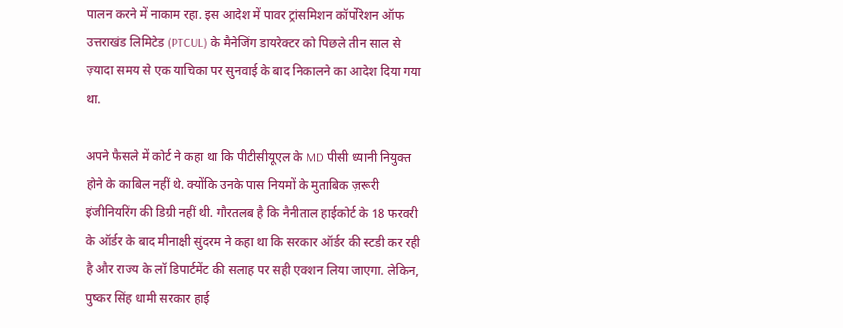पालन करने में नाकाम रहा. इस आदेश में पावर ट्रांसमिशन कॉर्पोरेशन ऑफ उत्तराखंड लिमिटेड (PTCUL) के मैनेजिंग डायरेक्टर को पिछले तीन साल से ज़्यादा समय से एक याचिका पर सुनवाई के बाद निकालने का आदेश दिया गया था.

अपने फैसले में कोर्ट ने कहा था कि पीटीसीयूएल के MD पीसी ध्यानी नियुक्त होने के काबिल नहीं थे. क्योंकि उनके पास नियमों के मुताबिक ज़रूरी इंजीनियरिंग की डिग्री नहीं थी. गौरतलब है कि नैनीताल हाईकोर्ट के 18 फरवरी के ऑर्डर के बाद मीनाक्षी सुंदरम ने कहा था कि सरकार ऑर्डर की स्टडी कर रही है और राज्य के लॉ डिपार्टमेंट की सलाह पर सही एक्शन लिया जाएगा. लेकिन, पुष्कर सिंह धामी सरकार हाई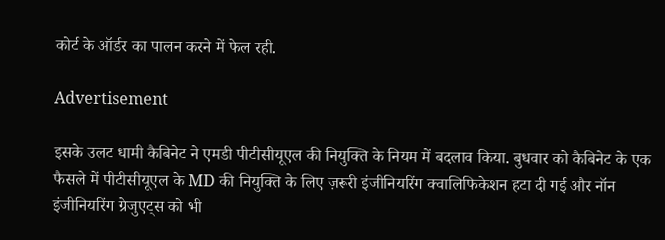कोर्ट के ऑर्डर का पालन करने में फेल रही.

Advertisement

इसके उलट धामी कैबिनेट ने एमडी पीटीसीयूएल की नियुक्ति के नियम में बदलाव किया. बुधवार को कैबिनेट के एक फैसले में पीटीसीयूएल के MD की नियुक्ति के लिए ज़रूरी इंजीनियरिंग क्वालिफिकेशन हटा दी गई और नॉन इंजीनियरिंग ग्रेजुएट्स को भी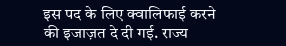इस पद के लिए क्वालिफाई करने की इजाज़त दे दी गई. राज्य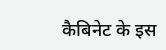कैबिनेट के इस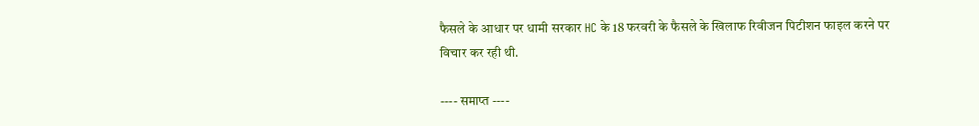फैसले के आधार पर धामी सरकार HC के 18 फरवरी के फैसले के खिलाफ रिवीजन पिटीशन फाइल करने पर विचार कर रही थी.

---- समाप्त ----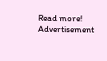Read more!
Advertisement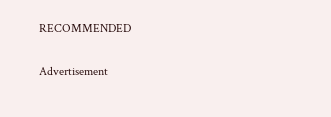RECOMMENDED

Advertisement